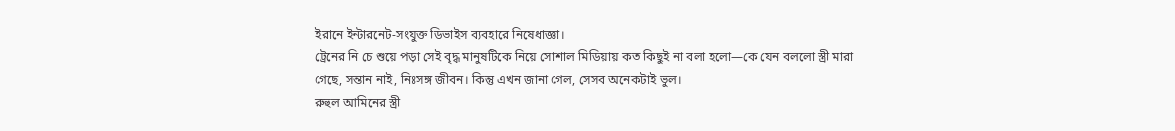ইরানে ইন্টারনেট-সংযুক্ত ডিভাইস ব্যবহারে নিষেধাজ্ঞা।
ট্রেনের নি চে শুয়ে পড়া সেই বৃদ্ধ মানুষটিকে নিয়ে সোশাল মিডিয়ায় কত কিছুই না বলা হলো—কে যেন বললো স্ত্রী মারা গেছে, সন্তান নাই, নিঃসঙ্গ জীবন। কিন্তু এখন জানা গেল, সেসব অনেকটাই ভুল।
রুহুল আমিনের স্ত্রী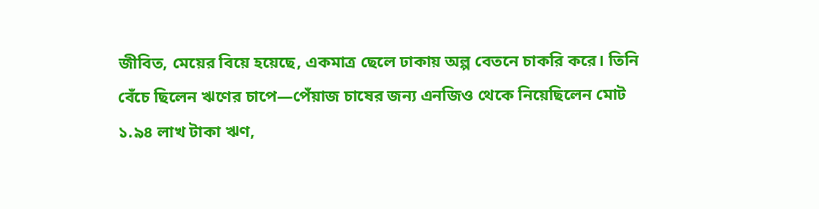জীবিত, মেয়ের বিয়ে হয়েছে, একমাত্র ছেলে ঢাকায় অল্প বেতনে চাকরি করে। তিনি বেঁচে ছিলেন ঋণের চাপে—পেঁয়াজ চাষের জন্য এনজিও থেকে নিয়েছিলেন মোট ১.৯৪ লাখ টাকা ঋণ,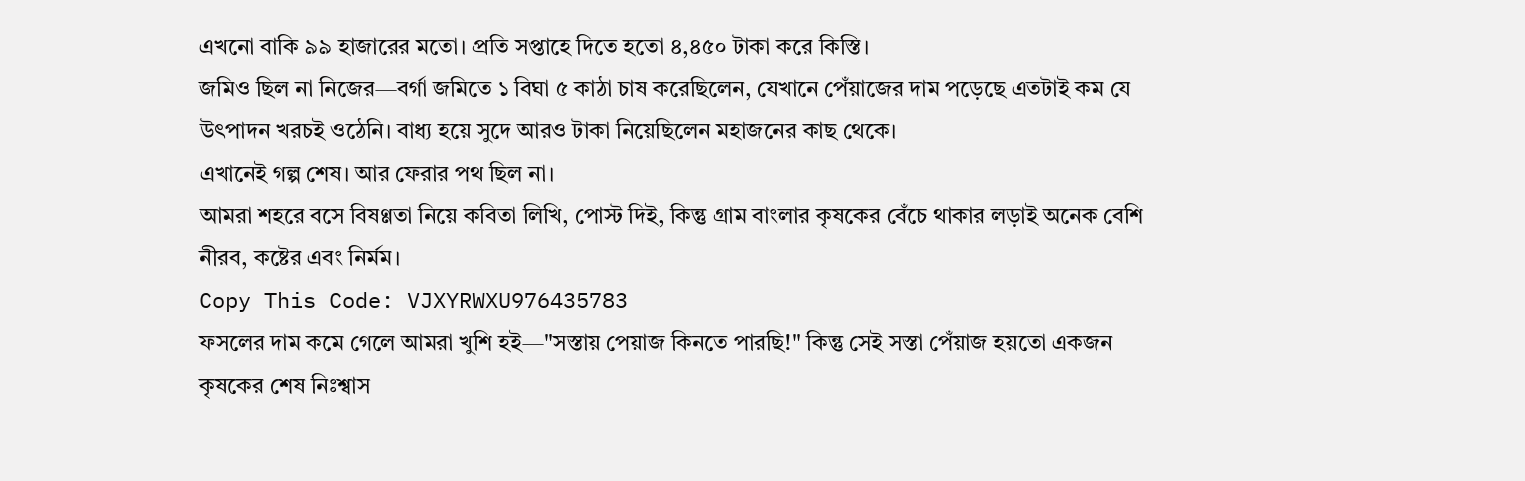এখনো বাকি ৯৯ হাজারের মতো। প্রতি সপ্তাহে দিতে হতো ৪,৪৫০ টাকা করে কিস্তি।
জমিও ছিল না নিজের—বর্গা জমিতে ১ বিঘা ৫ কাঠা চাষ করেছিলেন, যেখানে পেঁয়াজের দাম পড়েছে এতটাই কম যে উৎপাদন খরচই ওঠেনি। বাধ্য হয়ে সুদে আরও টাকা নিয়েছিলেন মহাজনের কাছ থেকে।
এখানেই গল্প শেষ। আর ফেরার পথ ছিল না।
আমরা শহরে বসে বিষণ্ণতা নিয়ে কবিতা লিখি, পোস্ট দিই, কিন্তু গ্রাম বাংলার কৃষকের বেঁচে থাকার লড়াই অনেক বেশি নীরব, কষ্টের এবং নির্মম।
Copy This Code: VJXYRWXU976435783
ফসলের দাম কমে গেলে আমরা খুশি হই—"সস্তায় পেয়াজ কিনতে পারছি!" কিন্তু সেই সস্তা পেঁয়াজ হয়তো একজন কৃষকের শেষ নিঃশ্বাস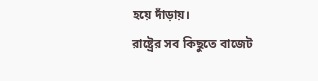হয়ে দাঁড়ায়।
রাষ্ট্রের সব কিছুতে বাজেট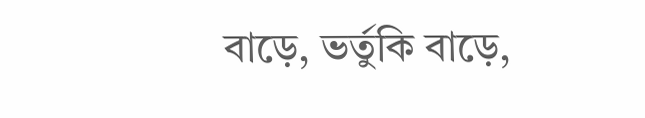বাড়ে, ভর্তুকি বাড়ে,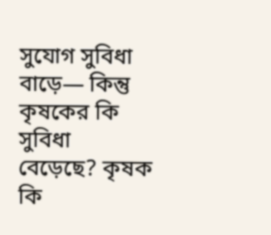সুযোগ সুবিধা বাড়ে— কিন্তু কৃষকের কি সুবিধা বেড়েছে? কৃষক কি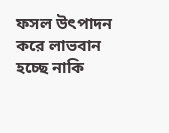ফসল উৎপাদন করে লাভবান হচ্ছে নাকি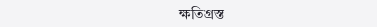ক্ষতিগ্রস্ত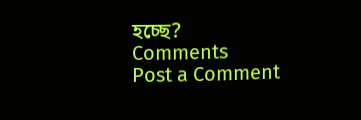হচ্ছে?
Comments
Post a Comment